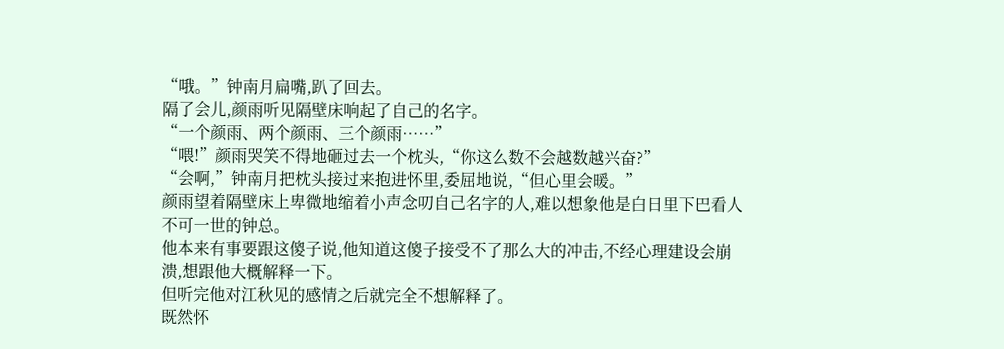“哦。”钟南月扁嘴,趴了回去。
隔了会儿,颜雨听见隔壁床响起了自己的名字。
“一个颜雨、两个颜雨、三个颜雨……”
“喂!”颜雨哭笑不得地砸过去一个枕头,“你这么数不会越数越兴奋?”
“会啊,”钟南月把枕头接过来抱进怀里,委屈地说,“但心里会暖。”
颜雨望着隔壁床上卑微地缩着小声念叨自己名字的人,难以想象他是白日里下巴看人不可一世的钟总。
他本来有事要跟这傻子说,他知道这傻子接受不了那么大的冲击,不经心理建设会崩溃,想跟他大概解释一下。
但听完他对江秋见的感情之后就完全不想解释了。
既然怀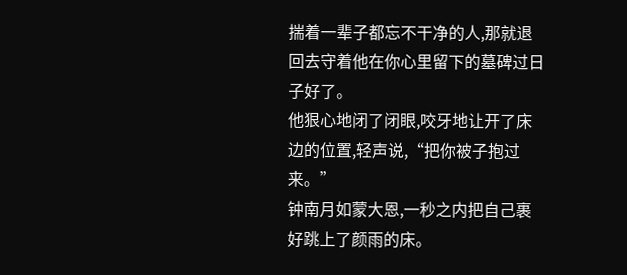揣着一辈子都忘不干净的人,那就退回去守着他在你心里留下的墓碑过日子好了。
他狠心地闭了闭眼,咬牙地让开了床边的位置,轻声说,“把你被子抱过来。”
钟南月如蒙大恩,一秒之内把自己裹好跳上了颜雨的床。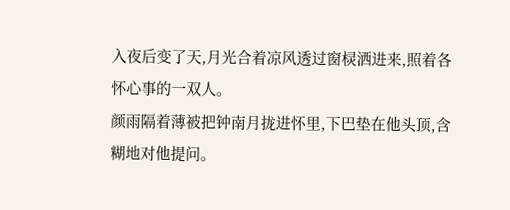入夜后变了天,月光合着凉风透过窗棂洒进来,照着各怀心事的一双人。
颜雨隔着薄被把钟南月拢进怀里,下巴垫在他头顶,含糊地对他提问。